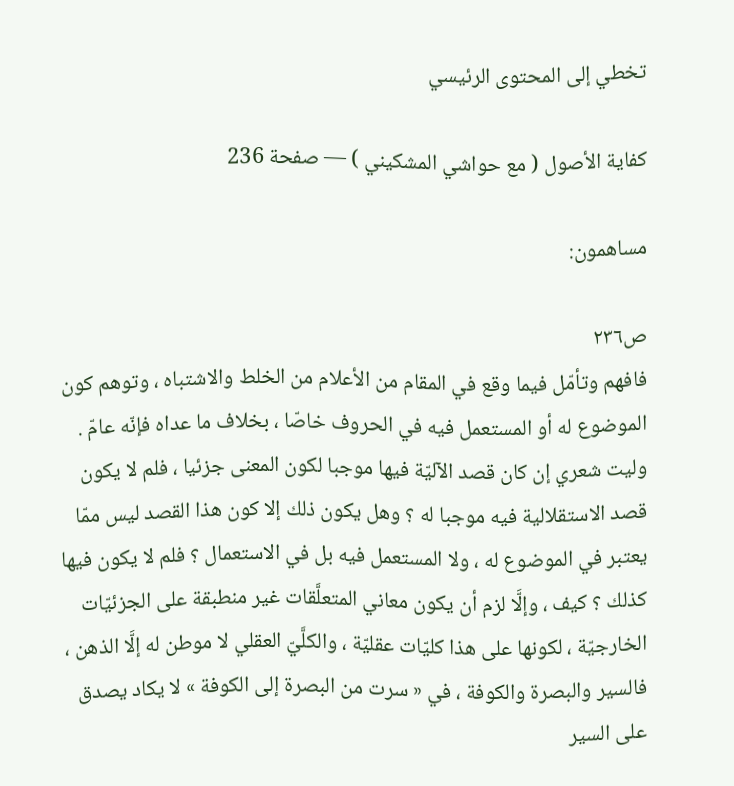تخطي إلى المحتوى الرئيسي

كفاية الأصول ( مع حواشي المشكيني ) — صفحة 236

مساهمون:

ص٢٣٦
فافهم وتأمّل فيما وقع في المقام من الأعلام من الخلط والاشتباه ، وتوهم كون الموضوع له أو المستعمل فيه في الحروف خاصّا ، بخلاف ما عداه فإنّه عامّ . وليت شعري إن كان قصد الآليّة فيها موجبا لكون المعنى جزئيا ، فلم لا يكون قصد الاستقلالية فيه موجبا له ؟ وهل يكون ذلك إلا كون هذا القصد ليس ممّا يعتبر في الموضوع له ، ولا المستعمل فيه بل في الاستعمال ؟ فلم لا يكون فيها كذلك ؟ كيف ، وإلَّا لزم أن يكون معاني المتعلَّقات غير منطبقة على الجزئيّات الخارجيّة ، لكونها على هذا كليّات عقليّة ، والكلَّيّ العقلي لا موطن له إلَّا الذهن ، فالسير والبصرة والكوفة ، في « سرت من البصرة إلى الكوفة » لا يكاد يصدق على السير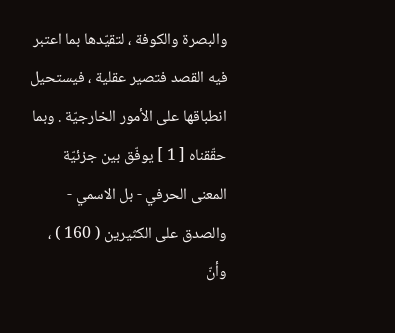والبصرة والكوفة ، لتقيّدها بما اعتبر فيه القصد فتصير عقلية ، فيستحيل انطباقها على الأمور الخارجيّة . وبما حقّقناه [ 1 ] يوفّق بين جزئيّة المعنى الحرفي - بل الاسمي - والصدق على الكثيرين ( 160 ) ، وأنّ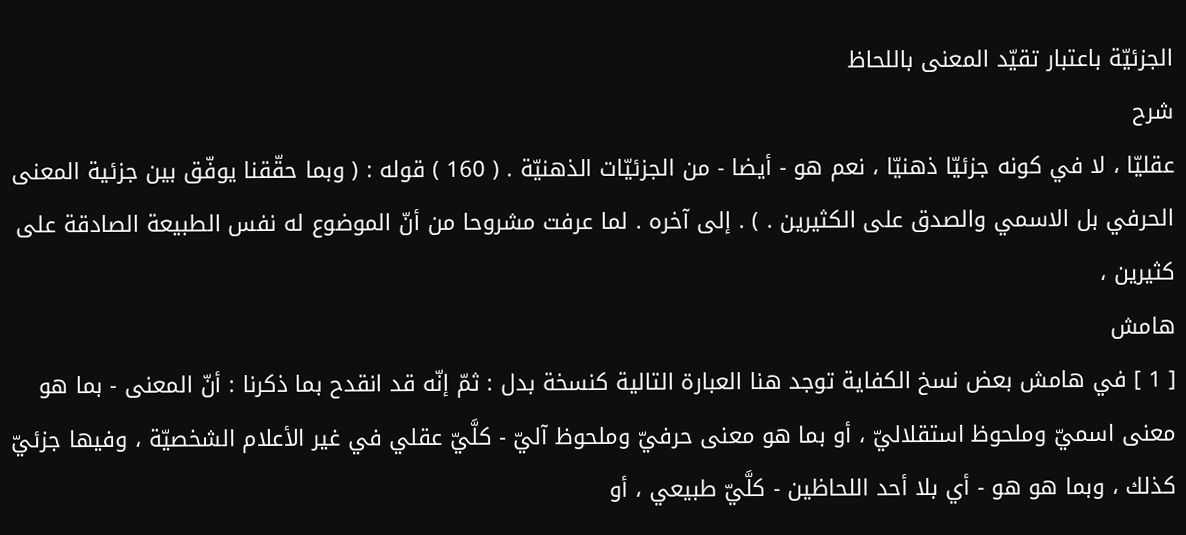الجزئيّة باعتبار تقيّد المعنى باللحاظ
شرح
عقليّا ، لا في كونه جزئيّا ذهنيّا ، نعم هو - أيضا - من الجزئيّات الذهنيّة . ( 160 ) قوله : ( وبما حقّقنا يوفّق بين جزئية المعنى الحرفي بل الاسمي والصدق على الكثيرين . ) . إلى آخره . لما عرفت مشروحا من أنّ الموضوع له نفس الطبيعة الصادقة على كثيرين ،
هامش
[ 1 ] في هامش بعض نسخ الكفاية توجد هنا العبارة التالية كنسخة بدل : ثمّ إنّه قد انقدح بما ذكرنا : أنّ المعنى - بما هو معنى اسميّ وملحوظ استقلاليّ ، أو بما هو معنى حرفيّ وملحوظ آليّ - كلَّيّ عقلي في غير الأعلام الشخصيّة ، وفيها جزئيّ كذلك ، وبما هو هو - أي بلا أحد اللحاظين - كلَّيّ طبيعي ، أو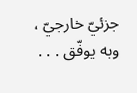جزئيّ خارجيّ ، وبه يوفّق . . .